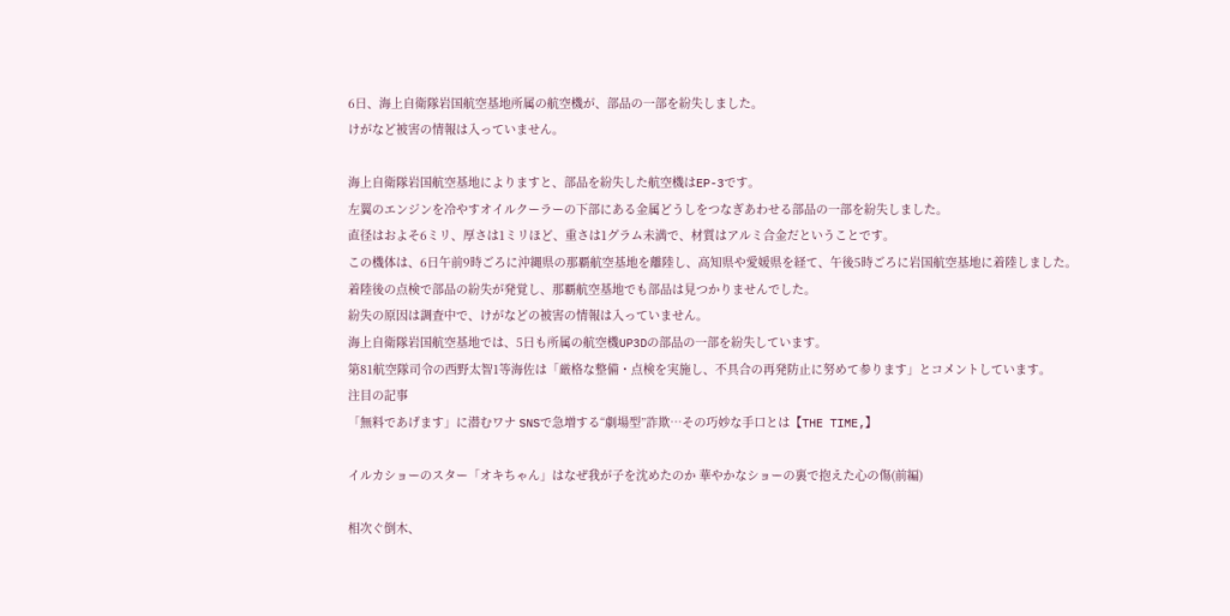6日、海上自衛隊岩国航空基地所属の航空機が、部品の一部を紛失しました。
けがなど被害の情報は入っていません。

海上自衛隊岩国航空基地によりますと、部品を紛失した航空機はEP-3です。
左翼のエンジンを冷やすオイルクーラーの下部にある金属どうしをつなぎあわせる部品の一部を紛失しました。
直径はおよそ6ミリ、厚さは1ミリほど、重さは1グラム未満で、材質はアルミ合金だということです。
この機体は、6日午前9時ごろに沖縄県の那覇航空基地を離陸し、高知県や愛媛県を経て、午後5時ごろに岩国航空基地に着陸しました。
着陸後の点検で部品の紛失が発覚し、那覇航空基地でも部品は見つかりませんでした。
紛失の原因は調査中で、けがなどの被害の情報は入っていません。
海上自衛隊岩国航空基地では、5日も所属の航空機UP3Dの部品の一部を紛失しています。
第81航空隊司令の西野太智1等海佐は「厳格な整備・点検を実施し、不具合の再発防止に努めて参ります」とコメントしています。
注目の記事
「無料であげます」に潜むワナ SNSで急増する“劇場型”詐欺…その巧妙な手口とは【THE TIME,】

イルカショーのスター「オキちゃん」はなぜ我が子を沈めたのか 華やかなショーの裏で抱えた心の傷(前編)

相次ぐ倒木、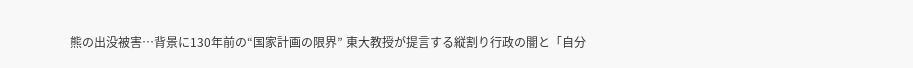熊の出没被害…背景に130年前の“国家計画の限界” 東大教授が提言する縦割り行政の闇と「自分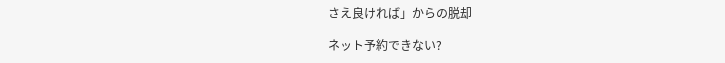さえ良ければ」からの脱却

ネット予約できない?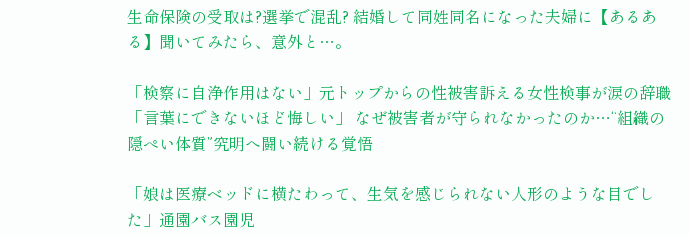生命保険の受取は?選挙で混乱? 結婚して同姓同名になった夫婦に【あるある】聞いてみたら、意外と…。

「検察に自浄作用はない」元トップからの性被害訴える女性検事が涙の辞職「言葉にできないほど悔しい」 なぜ被害者が守られなかったのか…“組織の隠ぺい体質”究明へ闘い続ける覚悟

「娘は医療ベッドに横たわって、生気を感じられない人形のような目でした」通園バス園児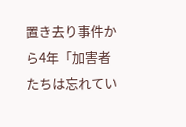置き去り事件から4年「加害者たちは忘れてい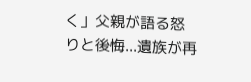く」父親が語る怒りと後悔...遺族が再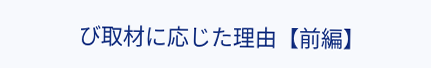び取材に応じた理由【前編】